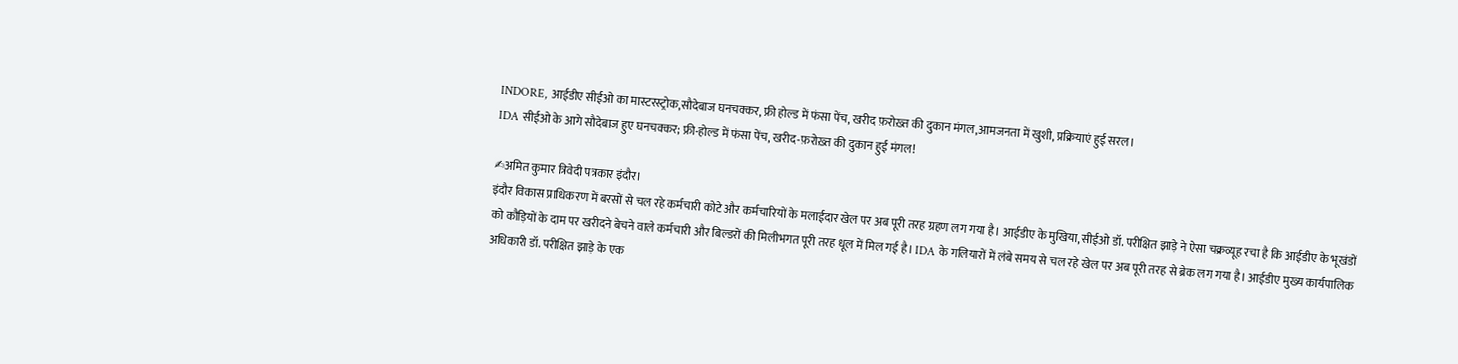INDORE, आईडीए सीईओ का मास्टरस्ट्रोक,सौदेबाज घनचक्कर, फ्री होल्ड में फंसा पेंच, खरीद फ़रोख़्त की दुकान मंगल,आमजनता में खुशी, प्रक्रियाएं हुई सरल।
IDA सीईओ के आगे सौदेबाज हुए घनचक्कर; फ्री-होल्ड में फंसा पेंच, खरीद-फ़रोख़्त की दुकान हुई मंगल!

✍अमित कुमार त्रिवेदी पत्रकार इंदौर।
इंदौर विकास प्राधिकरण में बरसों से चल रहे कर्मचारी कोटे और कर्मचारियों के मलाईदार खेल पर अब पूरी तरह ग्रहण लग गया है। आईडीए के मुखिया, सीईओ डॉ. परीक्षित झाड़े ने ऐसा चक्रव्यूह रचा है कि आईडीए के भूखंडों को कौड़ियों के दाम पर खरीदने बेचने वाले कर्मचारी और बिल्डरों की मिलीभगत पूरी तरह धूल में मिल गई है। IDA के गलियारों में लंबे समय से चल रहे खेल पर अब पूरी तरह से ब्रेक लग गया है। आईडीए मुख्य कार्यपालिक अधिकारी डॉ. परीक्षित झाड़े के एक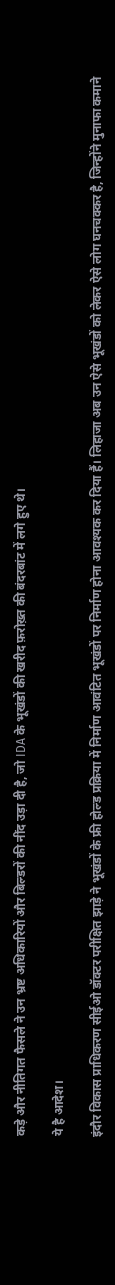कड़े और नीतिगत फैसले ने उन भ्रष्ट अधिकारियों और बिल्डरों की नींद उड़ा दी है, जो IDA के भूखंडों की खरीद फ़रोख़्त की बंदरबांट में लगे हुए थे।

ये है आदेश।

इंदौर विकास प्राधिकरण सीईओ डॉक्टर परीक्षित झाड़े ने भूखंडों के फ्री होल्ड प्रक्रिया में निर्माण आवंटित भूखंडों पर निर्माण होना आवश्यक कर दिया हैं। लिहाजा अब उन ऐसे भूखंडों को लेकर ऐसे लोग घनचक्कर है, जिन्होंने मुनाफा कमाने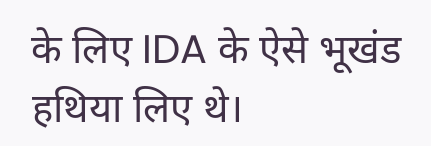के लिए IDA के ऐसे भूखंड हथिया लिए थे।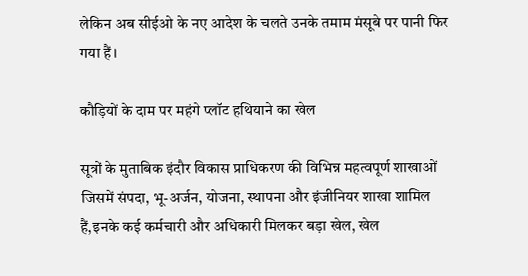लेकिन अब सीईओ के नए आदेश के चलते उनके तमाम मंसूबे पर पानी फिर गया हैं।

कौड़ियों के दाम पर महंगे प्लॉट हथियाने का खेल

सूत्रों के मुताबिक इंदौर विकास प्राधिकरण की विभिन्न महत्वपूर्ण शाखाओं जिसमें संपदा, भू-अर्जन, योजना, स्थापना और इंजीनियर शाखा शामिल हैं,इनके कई कर्मचारी और अधिकारी मिलकर बड़ा खेल, खेल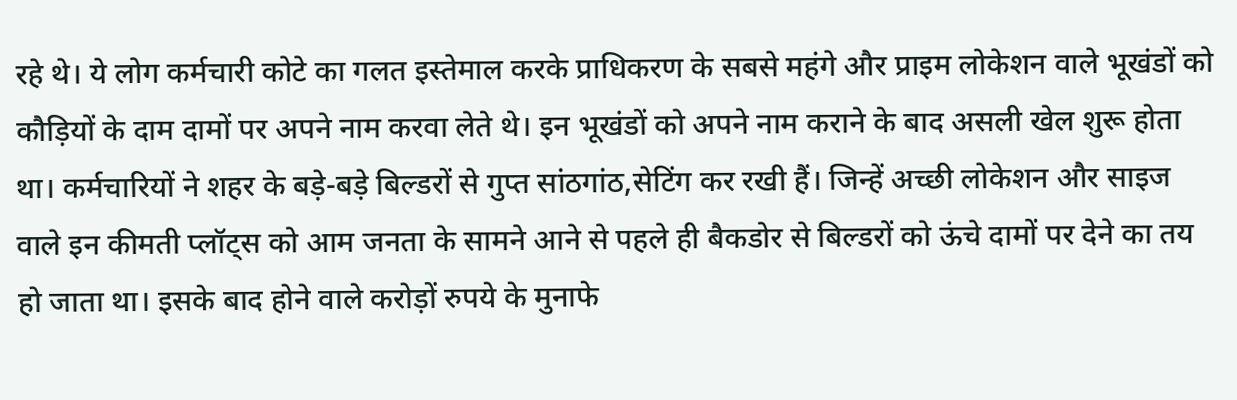रहे थे। ये लोग कर्मचारी कोटे का गलत इस्तेमाल करके प्राधिकरण के सबसे महंगे और प्राइम लोकेशन वाले भूखंडों को कौड़ियों के दाम दामों पर अपने नाम करवा लेते थे। इन भूखंडों को अपने नाम कराने के बाद असली खेल शुरू होता था। कर्मचारियों ने शहर के बड़े-बड़े बिल्डरों से गुप्त सांठगांठ,सेटिंग कर रखी हैं। जिन्हें अच्छी लोकेशन और साइज वाले इन कीमती प्लॉट्स को आम जनता के सामने आने से पहले ही बैकडोर से बिल्डरों को ऊंचे दामों पर देने का तय हो जाता था। इसके बाद होने वाले करोड़ों रुपये के मुनाफे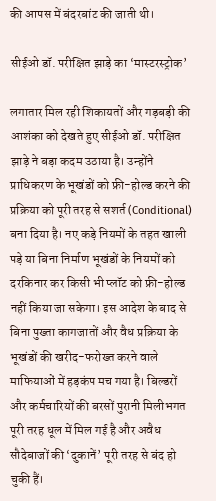की आपस में बंदरबांट की जाती थी।

सीईओ डॉ. परीक्षित झाड़े का ‘मास्टरस्ट्रोक’

लगातार मिल रही शिकायतों और गड़बड़ी की आशंका को देखते हुए सीईओ डॉ. परीक्षित झाड़े ने बड़ा कदम उठाया है। उन्होंने प्राधिकरण के भूखंडों को फ्री-होल्ड करने की प्रक्रिया को पूरी तरह से सशर्त (Conditional) बना दिया है। नए कड़े नियमों के तहत खाली पड़े या बिना निर्माण भूखंडों के नियमों को दरकिनार कर किसी भी प्लॉट को फ्री-होल्ड नहीं किया जा सकेगा। इस आदेश के बाद से बिना पुख्ता कागजातों और वैध प्रक्रिया के भूखंडों की खरीद-फरोख्त करने वाले माफियाओं में हड़कंप मच गया है। बिल्डरों और कर्मचारियों की बरसों पुरानी मिलीभगत पूरी तरह धूल में मिल गई है और अवैध सौदेबाजों की ‘दुकानें’ पूरी तरह से बंद हो चुकी हैं।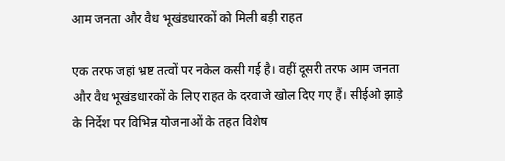आम जनता और वैध भूखंडधारकों को मिली बड़ी राहत

एक तरफ जहां भ्रष्ट तत्वों पर नकेल कसी गई है। वहीं दूसरी तरफ आम जनता और वैध भूखंडधारकों के लिए राहत के दरवाजे खोल दिए गए हैं। सीईओ झाड़े के निर्देश पर विभिन्न योजनाओं के तहत विशेष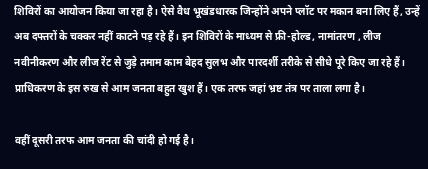शिविरों का आयोजन किया जा रहा है। ऐसे वैध भूखंडधारक जिन्होंने अपने प्लॉट पर मकान बना लिए हैं, उन्हें अब दफ्तरों के चक्कर नहीं काटने पड़ रहे हैं। इन शिविरों के माध्यम से फ्री-होल्ड, नामांतरण , लीज नवीनीकरण और लीज रेंट से जुड़े तमाम काम बेहद सुलभ और पारदर्शी तरीके से सीधे पूरे किए जा रहे हैं। प्राधिकरण के इस रुख से आम जनता बहुत खुश हैं। एक तरफ जहां भ्रष्ट तंत्र पर ताला लगा है।

वहीं दूसरी तरफ आम जनता की चांदी हो गई है।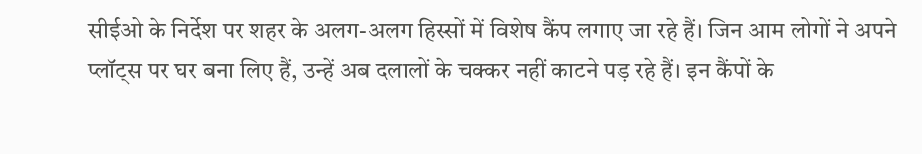सीईओ के निर्देश पर शहर के अलग-अलग हिस्सों में विशेष कैंप लगाए जा रहे हैं। जिन आम लोगों ने अपने प्लॉट्स पर घर बना लिए हैं, उन्हें अब दलालों के चक्कर नहीं काटने पड़ रहे हैं। इन कैंपों के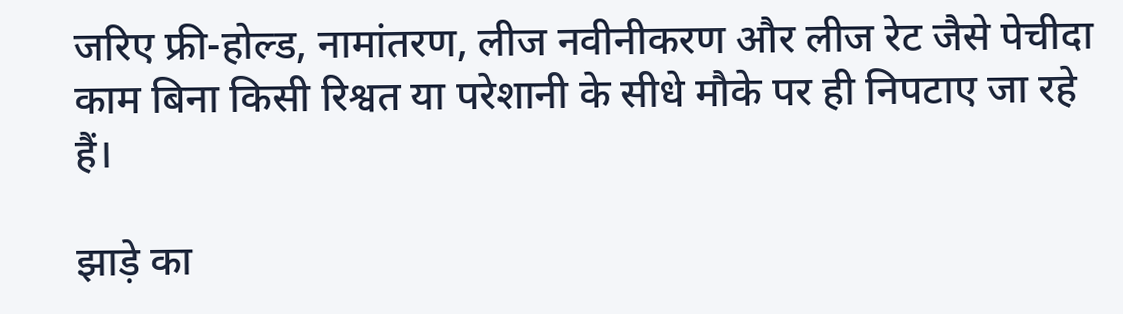जरिए फ्री-होल्ड, नामांतरण, लीज नवीनीकरण और लीज रेट जैसे पेचीदा काम बिना किसी रिश्वत या परेशानी के सीधे मौके पर ही निपटाए जा रहे हैं।

झाड़े का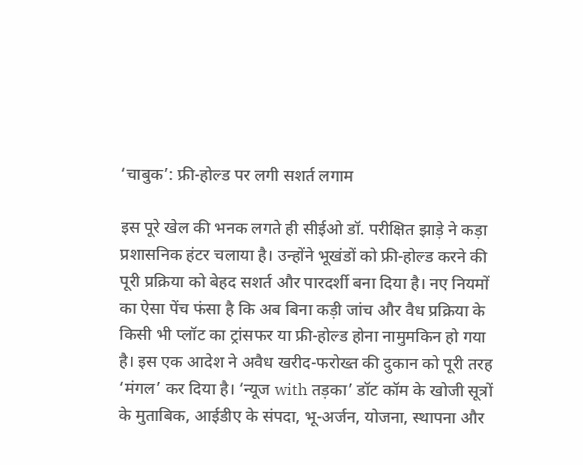‘चाबुक’: फ्री-होल्ड पर लगी सशर्त लगाम

इस पूरे खेल की भनक लगते ही सीईओ डॉ. परीक्षित झाड़े ने कड़ा प्रशासनिक हंटर चलाया है। उन्होंने भूखंडों को फ्री-होल्ड करने की पूरी प्रक्रिया को बेहद सशर्त और पारदर्शी बना दिया है। नए नियमों का ऐसा पेंच फंसा है कि अब बिना कड़ी जांच और वैध प्रक्रिया के किसी भी प्लॉट का ट्रांसफर या फ्री-होल्ड होना नामुमकिन हो गया है। इस एक आदेश ने अवैध खरीद-फरोख्त की दुकान को पूरी तरह ‘मंगल’ कर दिया है। ‘न्यूज with तड़का’ डॉट कॉम के खोजी सूत्रों के मुताबिक, आईडीए के संपदा, भू-अर्जन, योजना, स्थापना और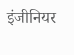इंजीनियर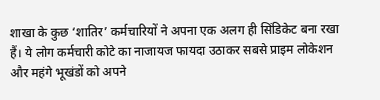शाखा के कुछ ‘शातिर’ कर्मचारियों ने अपना एक अलग ही सिंडिकेट बना रखा हैं। ये लोग कर्मचारी कोटे का नाजायज फायदा उठाकर सबसे प्राइम लोकेशन और महंगे भूखंडों को अपने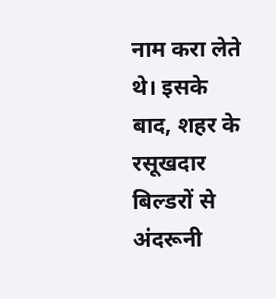नाम करा लेते थे। इसके बाद, शहर के रसूखदार बिल्डरों से अंदरूनी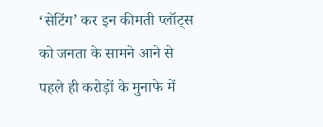‘सेटिंग’ कर इन कीमती प्लॉट्स को जनता के सामने आने से पहले ही करोड़ों के मुनाफे में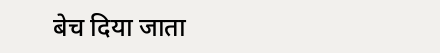बेच दिया जाता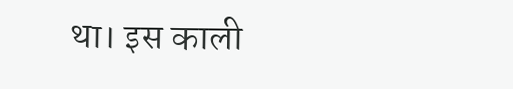था। इस काली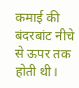कमाई की बंदरबांट नीचे से ऊपर तक होती थी।